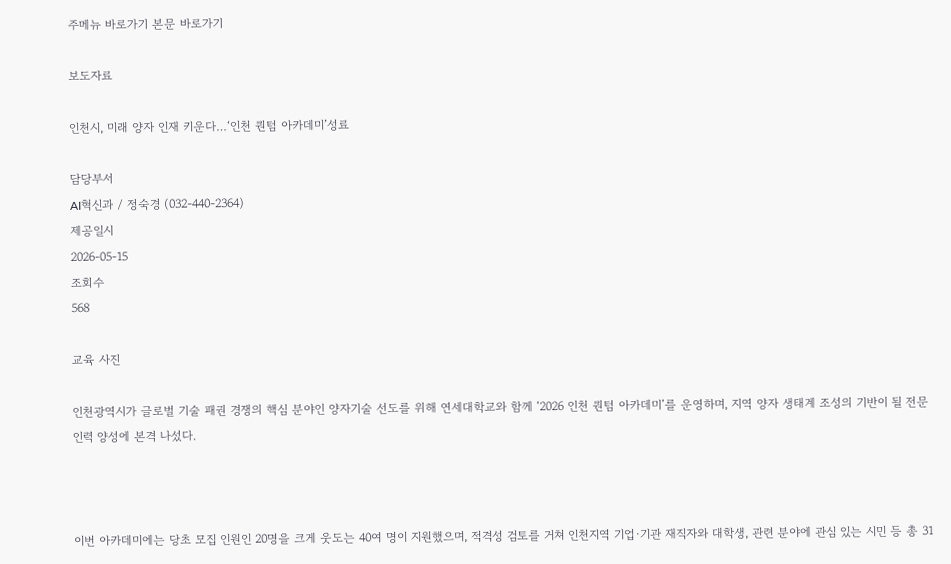주메뉴 바로가기 본문 바로가기

보도자료

인천시, 미래 양자 인재 키운다…‘인천 퀀텀 아카데미’성료

담당부서
AI혁신과 / 정숙경 (032-440-2364)
제공일시
2026-05-15
조회수
568

교육 사진

인천광역시가 글로벌 기술 패권 경쟁의 핵심 분야인 양자기술 선도를 위해 연세대학교와 함께 ‘2026 인천 퀀텀 아카데미’를 운영하며, 지역 양자 생태계 조성의 기반이 될 전문인력 양성에 본격 나섰다.



이번 아카데미에는 당초 모집 인원인 20명을 크게 웃도는 40여 명이 지원했으며, 적격성 검토를 거쳐 인천지역 기업·기관 재직자와 대학생, 관련 분야에 관심 있는 시민 등 총 31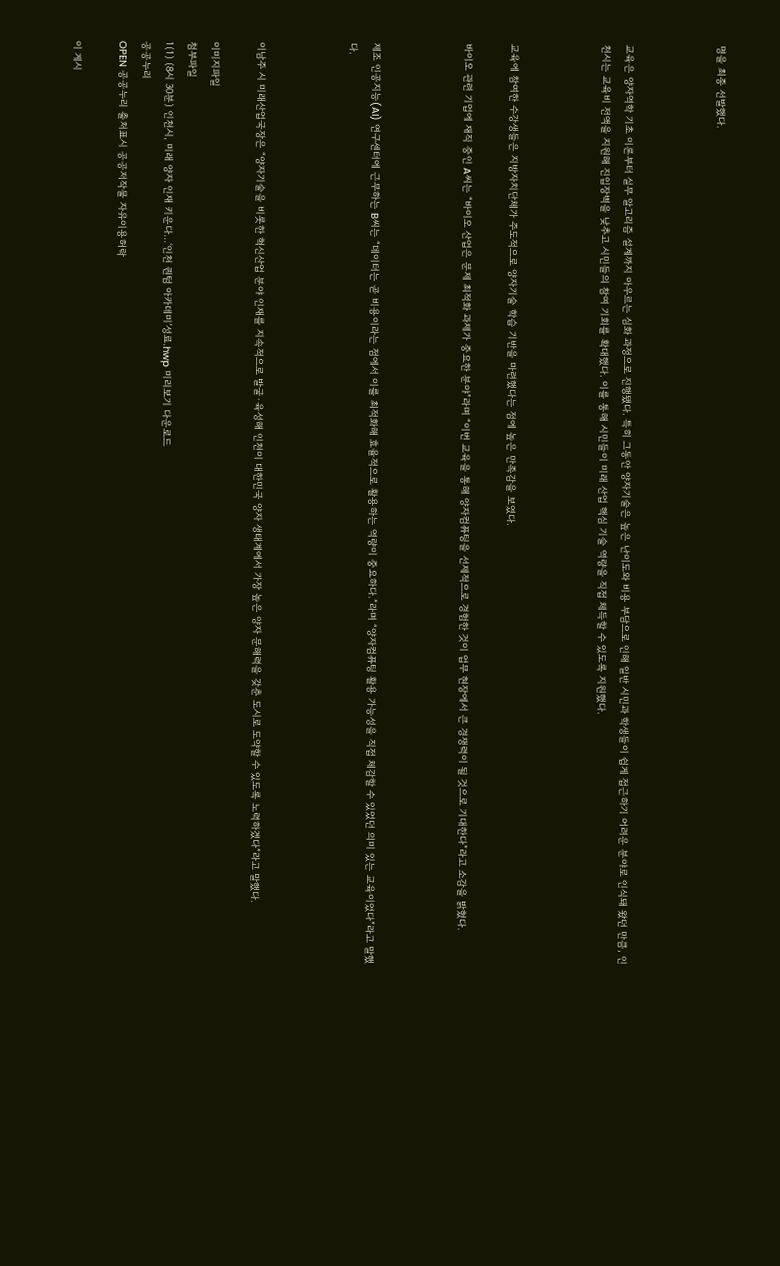명을 최종 선발했다.



교육은 양자역학 기초 이론부터 실무 알고리즘 설계까지 아우르는 심화 과정으로 진행됐다. 특히 그동안 양자기술은 높은 난이도와 비용 부담으로 인해 일반 시민과 학생들이 쉽게 접근하기 어려운 분야로 인식돼 왔던 만큼, 인천시는 교육비 전액을 지원해 진입장벽을 낮추고 시민들의 참여 기회를 확대했다. 이를 통해 시민들이 미래 산업 핵심 기술 역량을 직접 체득할 수 있도록 지원했다.



교육에 참여한 수강생들은 지방자치단체가 주도적으로 양자기술 학습 기반을 마련했다는 점에 높은 만족감을 보였다.

바이오 관련 기업에 재직 중인 A씨는 “바이오 산업은 문제 최적화 과제가 중요한 분야”라며 “이번 교육을 통해 양자컴퓨팅을 선제적으로 경험한 것이 업무 현장에서 큰 경쟁력이 될 것으로 기대한다”라고 소감을 밝혔다.



제조 인공지능(AI) 연구센터에 근무하는 B씨는 “데이터는 곧 비용이라는 점에서 이를 최적화해 효율적으로 활용하는 역량이 중요하다.”라며 “양자컴퓨팅 활용 가능성을 직접 체감할 수 있었던 의미 있는 교육이었다”라고 말했다.



이남주 시 미래산업국장은 “양자기술을 비롯한 혁신산업 분야 인재를 지속적으로 발굴·육성해 인천이 대한민국 양자 생태계에서 가장 높은 양자 문해력을 갖춘 도시로 도약할 수 있도록 노력하겠다”라고 말했다.

이미지파일
첨부파일
1(1) (8시 30분) 인천시, 미래 양자 인재 키운다…‘인천 퀀텀 아카데미’성료.hwp 미리보기 다운로드
공공누리
OPEN 공공누리 출처표시 공공저작물 자유이용허락

이 게시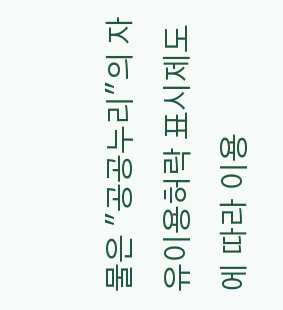물은 "공공누리"의 자유이용허락 표시제도에 따라 이용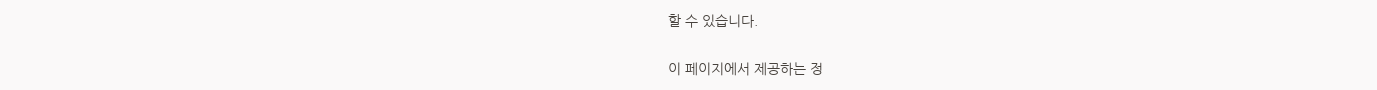할 수 있습니다.

이 페이지에서 제공하는 정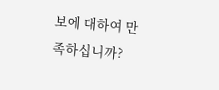보에 대하여 만족하십니까?